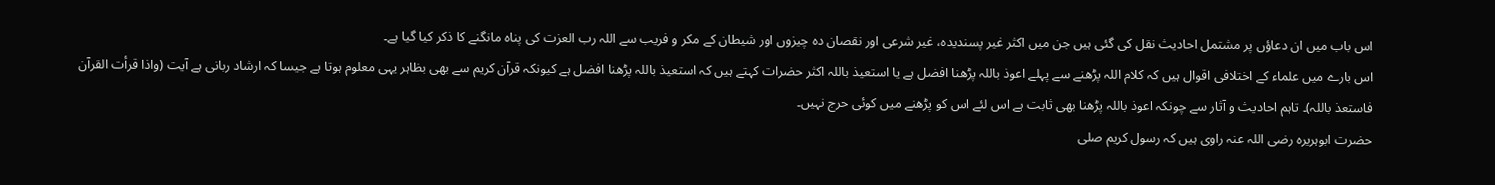اس باب میں ان دعاؤں پر مشتمل احادیث نقل کی گئی ہیں جن میں اکثر غیر پسندیدہ، غیر شرعی اور نقصان دہ چیزوں اور شیطان کے مکر و فریب سے اللہ رب العزت کی پناہ مانگنے کا ذکر کیا گیا ہے۔
اس بارے میں علماء کے اختلافی اقوال ہیں کہ کلام اللہ پڑھنے سے پہلے اعوذ باللہ پڑھنا افضل ہے یا استعیذ باللہ اکثر حضرات کہتے ہیں کہ استعیذ باللہ پڑھنا افضل ہے کیونکہ قرآن کریم سے بھی بظاہر یہی معلوم ہوتا ہے جیسا کہ ارشاد ربانی ہے آیت (واذا قرأت القرآن فاستعذ باللہ)۔ تاہم احادیث و آثار سے چونکہ اعوذ باللہ پڑھنا بھی ثابت ہے اس لئے اس کو پڑھنے میں کوئی حرج نہیں۔
حضرت ابوہریرہ رضی اللہ عنہ راوی ہیں کہ رسول کریم صلی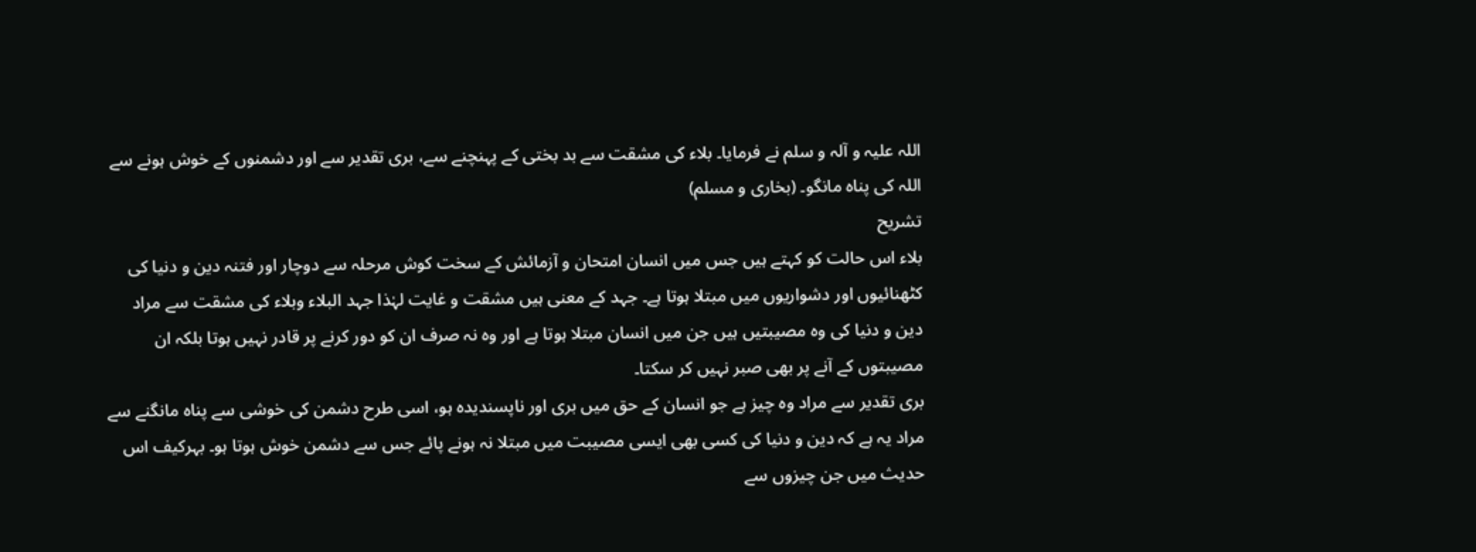اللہ علیہ و آلہ و سلم نے فرمایا۔ بلاء کی مشقت سے بد بختی کے پہنچنے سے، بری تقدیر سے اور دشمنوں کے خوش ہونے سے اللہ کی پناہ مانگو۔ (بخاری و مسلم)
تشریح
بلاء اس حالت کو کہتے ہیں جس میں انسان امتحان و آزمائش کے سخت کوش مرحلہ سے دوچار اور فتنہ دین و دنیا کی کٹھنائیوں اور دشواریوں میں مبتلا ہوتا ہے۔ جہد کے معنی ہیں مشقت و غایت لہٰذا جہد البلاء وبلاء کی مشقت سے مراد دین و دنیا کی وہ مصیبتیں ہیں جن میں انسان مبتلا ہوتا ہے اور وہ نہ صرف ان کو دور کرنے پر قادر نہیں ہوتا بلکہ ان مصیبتوں کے آنے پر بھی صبر نہیں کر سکتا۔
بری تقدیر سے مراد وہ چیز ہے جو انسان کے حق میں بری اور ناپسندیدہ ہو، اسی طرح دشمن کی خوشی سے پناہ مانگنے سے مراد یہ ہے کہ دین و دنیا کی کسی بھی ایسی مصیبت میں مبتلا نہ ہونے پائے جس سے دشمن خوش ہوتا ہو۔ بہرکیف اس حدیث میں جن چیزوں سے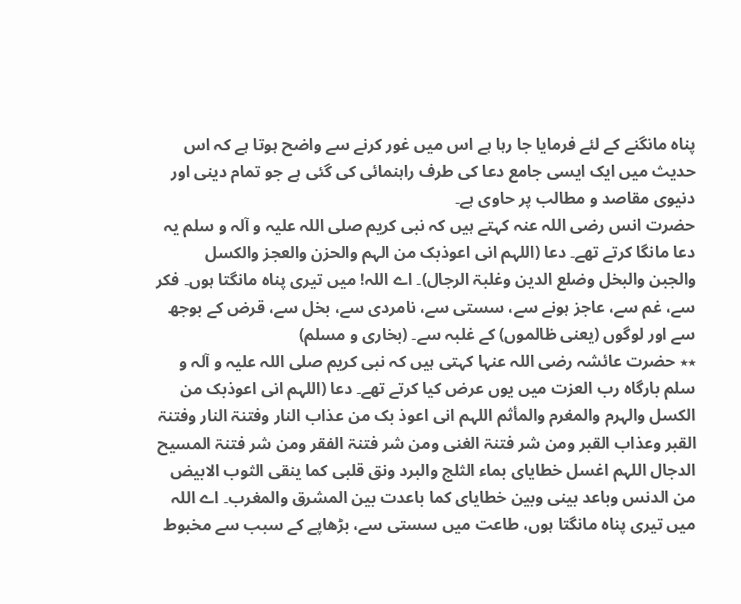پناہ مانگنے کے لئے فرمایا جا رہا ہے اس میں غور کرنے سے واضح ہوتا ہے کہ اس حدیث میں ایک ایسی جامع دعا کی طرف راہنمائی کی گئی ہے جو تمام دینی اور دنیوی مقاصد و مطالب پر حاوی ہے۔
حضرت انس رضی اللہ عنہ کہتے ہیں کہ نبی کریم صلی اللہ علیہ و آلہ و سلم یہ دعا مانگا کرتے تھے۔ دعا (اللہم انی اعوذبک من الہم والحزن والعجز والکسل والجبن والبخل وضلع الدین وغلبۃ الرجال)۔ اے اللہ! میں تیری پناہ مانگتا ہوں۔ فکر سے، غم سے، عاجز ہونے سے، سستی سے، نامردی سے، بخل سے، قرض کے بوجھ سے اور لوگوں (یعنی ظالموں) کے غلبہ سے۔ (بخاری و مسلم)
٭٭ حضرت عائشہ رضی اللہ عنہا کہتی ہیں کہ نبی کریم صلی اللہ علیہ و آلہ و سلم بارگاہ رب العزت میں یوں عرض کیا کرتے تھے۔ دعا (اللہم انی اعوذبک من الکسل والہرم والمغرم والمأثم اللہم انی اعوذ بک من عذاب النار وفتنۃ النار وفتنۃ القبر وعذاب القبر ومن شر فتنۃ الغنی ومن شر فتنۃ الفقر ومن شر فتنۃ المسیح الدجال اللہم اغسل خطایای بماء الثلج والبرد ونق قلبی کما ینقی الثوب الابیض من الدنس وباعد بینی وبین خطایای کما باعدت بین المشرق والمغرب۔ اے اللہ میں تیری پناہ مانگتا ہوں، طاعت میں سستی سے، بڑھاپے کے سبب سے مخبوط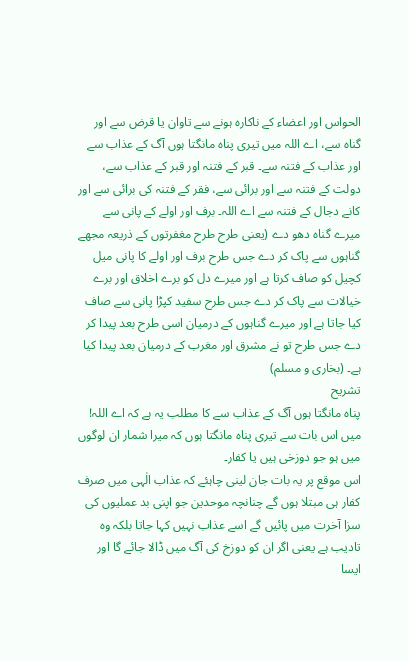الحواس اور اعضاء کے ناکارہ ہونے سے تاوان یا قرض سے اور گناہ سے، اے اللہ میں تیری پناہ مانگتا ہوں آگ کے عذاب سے اور عذاب کے فتنہ سے۔ قبر کے فتنہ اور قبر کے عذاب سے، دولت کے فتنہ سے اور برائی سے، فقر کے فتنہ کی برائی سے اور کانے دجال کے فتنہ سے اے اللہ۔ برف اور اولے کے پانی سے میرے گناہ دھو دے (یعنی طرح طرح مغفرتوں کے ذریعہ مجھے گناہوں سے پاک کر دے جس طرح برف اور اولے کا پانی میل کچیل کو صاف کرتا ہے اور میرے دل کو برے اخلاق اور برے خیالات سے پاک کر دے جس طرح سفید کپڑا پانی سے صاف کیا جاتا ہے اور میرے گناہوں کے درمیان اسی طرح بعد پیدا کر دے جس طرح تو نے مشرق اور مغرب کے درمیان بعد پیدا کیا ہے۔ (بخاری و مسلم)
تشریح
پناہ مانگتا ہوں آگ کے عذاب سے کا مطلب یہ ہے کہ اے اللہ! میں اس بات سے تیری پناہ مانگتا ہوں کہ میرا شمار ان لوگوں میں ہو جو دوزخی ہیں یا کفار۔
اس موقع پر یہ بات جان لینی چاہئے کہ عذاب الٰہی میں صرف کفار ہی مبتلا ہوں گے چنانچہ موحدین جو اپنی بد عملیوں کی سزا آخرت میں پائیں گے اسے عذاب نہیں کہا جاتا بلکہ وہ تادیب ہے یعنی اگر ان کو دوزخ کی آگ میں ڈالا جائے گا اور ایسا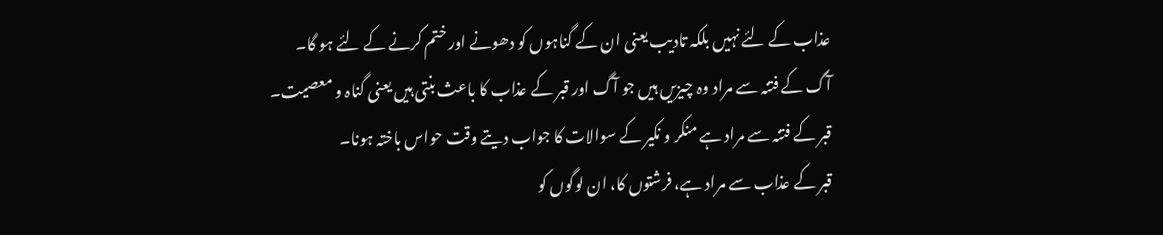عذاب کے لئے نہیں بلکہ تادیب یعنی ان کے گناہوں کو دھونے اور ختم کرنے کے لئے ہو گا۔
آگ کے فتنہ سے مراد وہ چیزیں ہیں جو آگ اور قبر کے عذاب کا باعث بنتی ہیں یعنی گناہ و معصیت۔
قبر کے فتنہ سے مراد ہے منکر و نکیر کے سوالات کا جواب دیتے وقت حواس باختہ ہونا۔
قبر کے عذاب سے مراد ہے، فرشتوں کا، ان لوگوں کو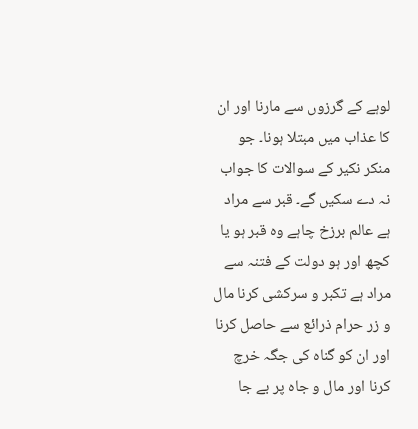لوہے کے گرزوں سے مارنا اور ان کا عذاب میں مبتلا ہونا۔ جو منکر نکیر کے سوالات کا جواب نہ دے سکیں گے۔ قبر سے مراد ہے عالم برزخ چاہے وہ قبر ہو یا کچھ اور ہو دولت کے فتنہ سے مراد ہے تکبر و سرکشی کرنا مال و زر حرام ذرائع سے حاصل کرنا اور ان کو گناہ کی جگہ خرچ کرنا اور مال و جاہ پر بے جا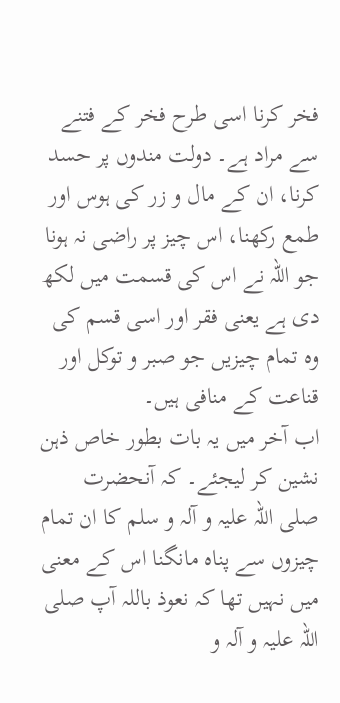فخر کرنا اسی طرح فخر کے فتنے سے مراد ہے۔ دولت مندوں پر حسد کرنا، ان کے مال و زر کی ہوس اور طمع رکھنا، اس چیز پر راضی نہ ہونا جو اللہ نے اس کی قسمت میں لکھ دی ہے یعنی فقر اور اسی قسم کی وہ تمام چیزیں جو صبر و توکل اور قناعت کے منافی ہیں۔
اب آخر میں یہ بات بطور خاص ذہن نشین کر لیجئے۔ کہ آنحضرت صلی اللہ علیہ و آلہ و سلم کا ان تمام چیزوں سے پناہ مانگنا اس کے معنی میں نہیں تھا کہ نعوذ باللہ آپ صلی اللہ علیہ و آلہ و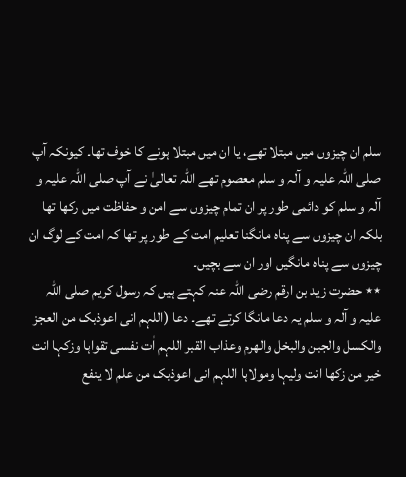سلم ان چیزوں میں مبتلا تھے، یا ان میں مبتلا ہونے کا خوف تھا۔ کیونکہ آپ صلی اللہ علیہ و آلہ و سلم معصوم تھے اللہ تعالیٰ نے آپ صلی اللہ علیہ و آلہ و سلم کو دائمی طور پر ان تمام چیزوں سے امن و حفاظت میں رکھا تھا بلکہ ان چیزوں سے پناہ مانگنا تعلیم امت کے طور پر تھا کہ امت کے لوگ ان چیزوں سے پناہ مانگیں اور ان سے بچیں۔
٭٭ حضرت زید بن ارقم رضی اللہ عنہ کہتے ہیں کہ رسول کریم صلی اللہ علیہ و آلہ و سلم یہ دعا مانگا کرتے تھے۔ دعا (اللہم انی اعوذبک من العجز والکسل والجبن والبخل والھرم وعذاب القبر اللہم اٰت نفسی تقواہا وزکہا انت خیر من زکھا انت ولیہا ومولاہا اللہم انی اعوذبک من علم لا ینفع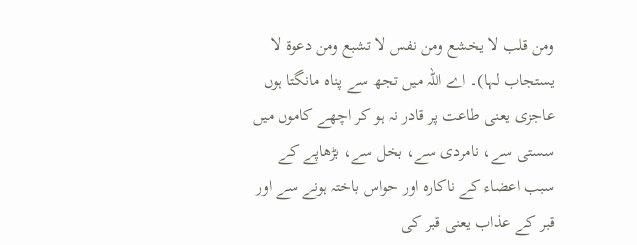ومن قلب لا یخشع ومن نفس لا تشبع ومن دعوۃ لا یستجاب لہا)۔ اے اللہ میں تجھ سے پناہ مانگتا ہوں عاجزی یعنی طاعت پر قادر نہ ہو کر اچھے کاموں میں سستی سے، نامردی سے، بخل سے، بڑھاپے کے سبب اعضاء کے ناکارہ اور حواس باختہ ہونے سے اور قبر کے عذاب یعنی قبر کی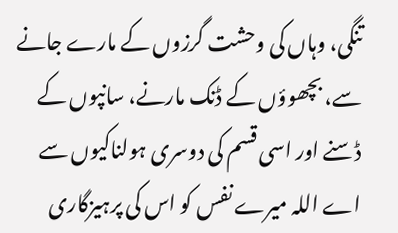تنگی، وہاں کی وحشت گرزوں کے مارے جانے سے، بچھوؤں کے ڈنک مارنے، سانپوں کے ڈسنے اور اسی قسم کی دوسری ہولناکیوں سے اے اللہ میرے نفس کو اس کی پرہیزگاری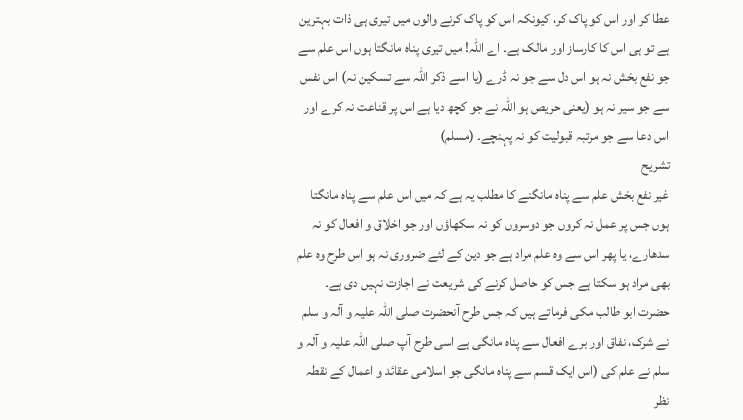عطا کر اور اس کو پاک کر، کیونکہ اس کو پاک کرنے والوں میں تیری ہی ذات بہترین ہے تو ہی اس کا کارساز اور مالک ہے۔ اے اللہ! میں تیری پناہ مانگتا ہوں اس علم سے جو نفع بخش نہ ہو اس دل سے جو نہ ڈرے (یا اسے ذکر اللہ سے تسکین نہ) اس نفس سے جو سیر نہ ہو (یعنی حریص ہو اللہ نے جو کچھ دیا ہے اس پر قناعت نہ کرے اور اس دعا سے جو مرتبہ قبولیت کو نہ پہنچے۔ (مسلم)
تشریح
غیر نفع بخش علم سے پناہ مانگنے کا مطلب یہ ہے کہ میں اس علم سے پناہ مانگتا ہوں جس پر عمل نہ کروں جو دوسروں کو نہ سکھاؤں اور جو اخلاق و افعال کو نہ سدھارے، یا پھر اس سے وہ علم مراد ہے جو دین کے لئے ضروری نہ ہو اس طرح وہ علم بھی مراد ہو سکتا ہے جس کو حاصل کرنے کی شریعت نے اجازت نہیں دی ہے۔
حضرت ابو طالب مکی فرماتے ہیں کہ جس طرح آنحضرت صلی اللہ علیہ و آلہ و سلم نے شرک، نفاق اور برے افعال سے پناہ مانگی ہے اسی طرح آپ صلی اللہ علیہ و آلہ و سلم نے علم کی (اس ایک قسم سے پناہ مانگی جو اسلامی عقائد و اعمال کے نقطہ نظر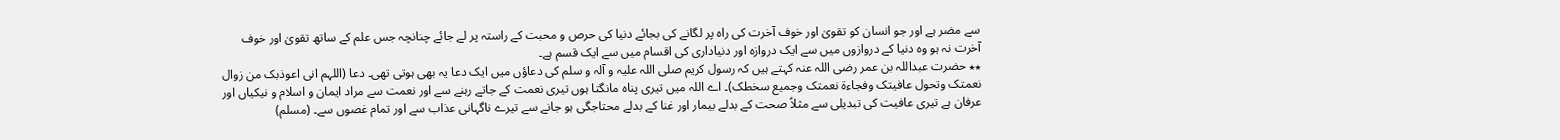سے مضر ہے اور جو انسان کو تقویٰ اور خوف آخرت کی راہ پر لگانے کی بجائے دنیا کی حرص و محبت کے راستہ پر لے جائے چنانچہ جس علم کے ساتھ تقویٰ اور خوف آخرت نہ ہو وہ دنیا کے دروازوں میں سے ایک دروازہ اور دنیاداری کی اقسام میں سے ایک قسم ہے۔
٭٭ حضرت عبداللہ بن عمر رضی اللہ عنہ کہتے ہیں کہ رسول کریم صلی اللہ علیہ و آلہ و سلم کی دعاؤں میں ایک دعا یہ بھی ہوتی تھی۔ دعا (اللہم انی اعوذبک من زوال نعمتک وتحول عافیتک وفجاءۃ نعمتک وجمیع سخطک)۔ اے اللہ میں تیری پناہ مانگتا ہوں تیری نعمت کے جاتے رہنے سے اور نعمت سے مراد ایمان و اسلام و نیکیاں اور عرفان ہے تیری عافیت کی تبدیلی سے مثلاً صحت کے بدلے بیمار اور غنا کے بدلے محتاجگی ہو جانے سے تیرے ناگہانی عذاب سے اور تمام غصوں سے۔ (مسلم)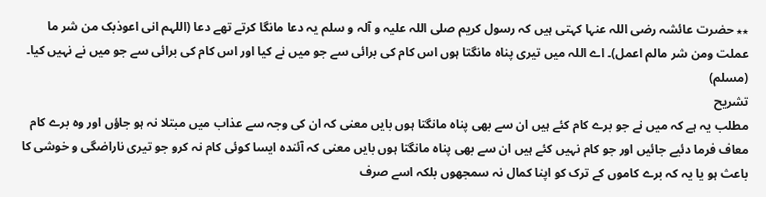٭٭ حضرت عائشہ رضی اللہ عنہا کہتی ہیں کہ رسول کریم صلی اللہ علیہ و آلہ و سلم یہ دعا مانگا کرتے تھے دعا (اللہم انی اعوذبک من شر ما عملت ومن شر مالم اعمل)۔ اے اللہ میں تیری پناہ مانگتا ہوں اس کام کی برائی سے جو میں نے کیا اور اس کام کی برائی سے جو میں نے نہیں کیا۔ (مسلم)
تشریح
مطلب یہ ہے کہ میں نے جو برے کام کئے ہیں ان سے بھی پناہ مانگتا ہوں بایں معنی کہ ان کی وجہ سے عذاب میں مبتلا نہ ہو جاؤں اور وہ برے کام معاف فرما دئیے جائیں اور جو کام نہیں کئے ہیں ان سے بھی پناہ مانگتا ہوں بایں معنی کہ آئندہ ایسا کوئی کام نہ کرو جو تیری ناراضگی و خوشی کا باعث ہو یا یہ کہ برے کاموں کے ترک کو اپنا کمال نہ سمجھوں بلکہ اسے صرف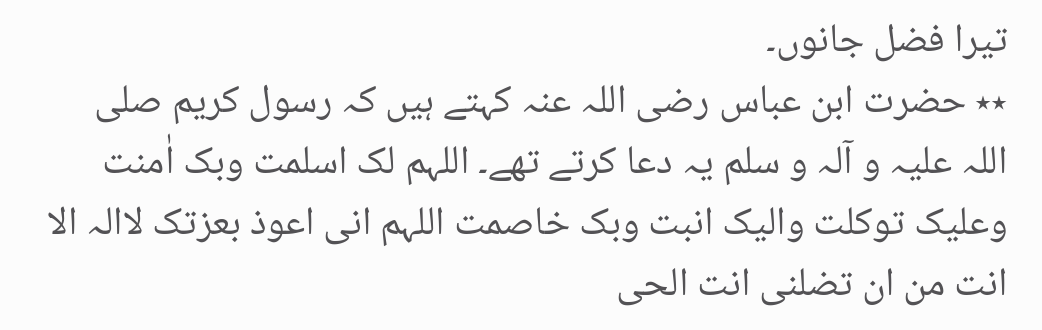تیرا فضل جانوں۔
٭٭ حضرت ابن عباس رضی اللہ عنہ کہتے ہیں کہ رسول کریم صلی اللہ علیہ و آلہ و سلم یہ دعا کرتے تھے۔ اللہم لک اسلمت وبک اٰمنت وعلیک توکلت والیک انبت وبک خاصمت اللہم انی اعوذ بعزتک لاالہ الا انت من ان تضلنی انت الحی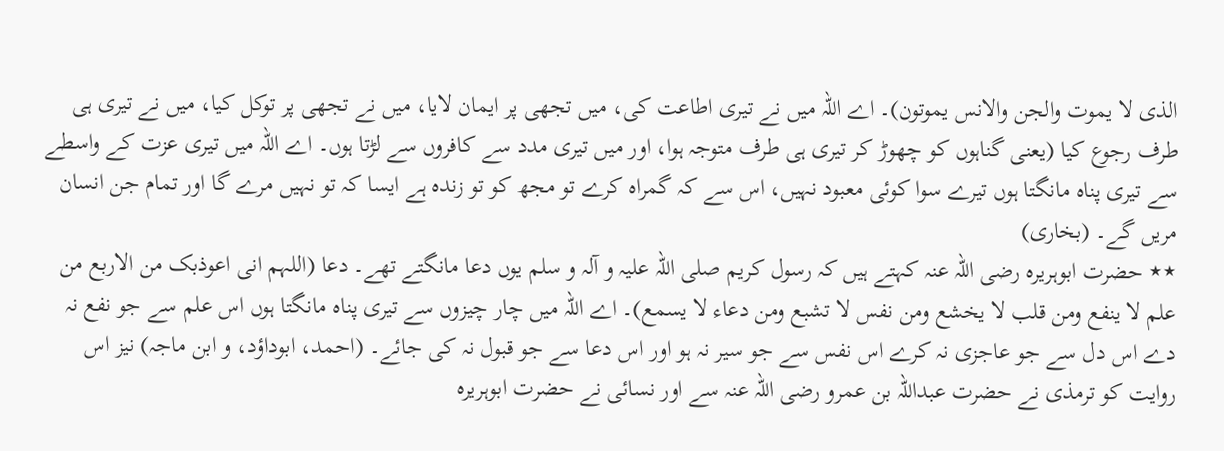الذی لا یموت والجن والانس یموتون)۔ اے اللہ میں نے تیری اطاعت کی، میں تجھی پر ایمان لایا، میں نے تجھی پر توکل کیا، میں نے تیری ہی طرف رجوع کیا (یعنی گناہوں کو چھوڑ کر تیری ہی طرف متوجہ ہوا، اور میں تیری مدد سے کافروں سے لڑتا ہوں۔ اے اللہ میں تیری عزت کے واسطے سے تیری پناہ مانگتا ہوں تیرے سوا کوئی معبود نہیں، اس سے کہ گمراہ کرے تو مجھ کو تو زندہ ہے ایسا کہ تو نہیں مرے گا اور تمام جن انسان مریں گے۔ (بخاری)
٭٭ حضرت ابوہریرہ رضی اللہ عنہ کہتے ہیں کہ رسول کریم صلی اللہ علیہ و آلہ و سلم یوں دعا مانگتے تھے۔ دعا (اللہم انی اعوذبک من الاربع من علم لا ینفع ومن قلب لا یخشع ومن نفس لا تشبع ومن دعاء لا یسمع)۔ اے اللہ میں چار چیزوں سے تیری پناہ مانگتا ہوں اس علم سے جو نفع نہ دے اس دل سے جو عاجزی نہ کرے اس نفس سے جو سیر نہ ہو اور اس دعا سے جو قبول نہ کی جائے۔ (احمد، ابوداؤد، و ابن ماجہ) نیز اس روایت کو ترمذی نے حضرت عبداللہ بن عمرو رضی اللہ عنہ سے اور نسائی نے حضرت ابوہریرہ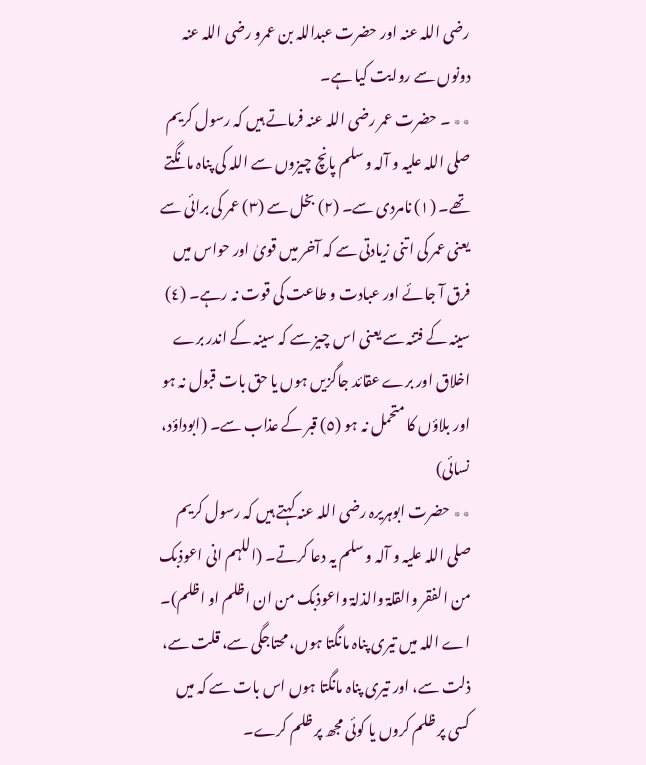رضی اللہ عنہ اور حضرت عبداللہ بن عمرو رضی اللہ عنہ دونوں سے روایت کیا ہے۔
٭٭ ۔ حضرت عمر رضی اللہ عنہ فرماتے ہیں کہ رسول کریم صلی اللہ علیہ و آلہ و سلم پانچ چیزوں سے اللہ کی پناہ مانگتے تھے۔ (١) نامردی سے۔ (٢) بخل سے (٣) عمر کی برائی سے یعنی عمر کی اتنی زیادتی سے کہ آخر میں قویٰ اور حواس میں فرق آ جائے اور عبادت و طاعت کی قوت نہ رہے۔ (٤) سینہ کے فتنہ سے یعنی اس چیز سے کہ سینہ کے اندر برے اخلاق اور برے عقائد جاگزیں ہوں یا حق بات قبول نہ ہو اور بلاؤں کا متحمل نہ ہو (٥) قبر کے عذاب سے۔ (ابوداؤد، نسائی)
٭٭ حضرت ابوہریرہ رضی اللہ عنہ کہتے ہیں کہ رسول کریم صلی اللہ علیہ و آلہ و سلم یہ دعا کرتے۔ (اللہم انی اعوذبک من الفقر والقلۃ والذلۃ واعوذبک من ان اظلم او اظلم)۔ اے اللہ میں تیری پناہ مانگتا ہوں، محتاجگی سے، قلت سے، ذلت سے، اور تیری پناہ مانگتا ہوں اس بات سے کہ میں کسی پر ظلم کروں یا کوئی مجھ پر ظلم کرے۔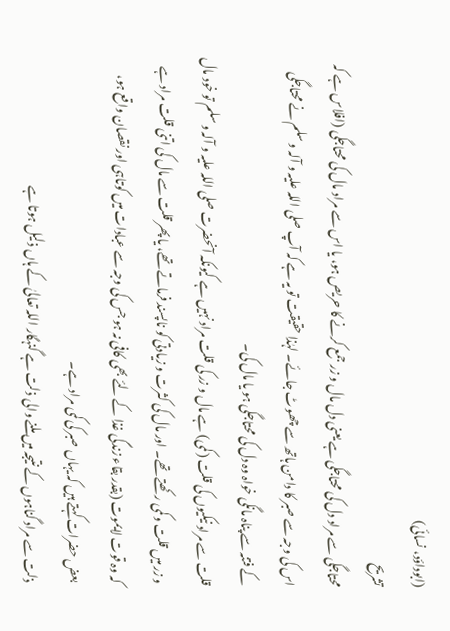(ابوداؤد، نسائی)
تشریح
محتاجگی سے مراد دل کی محتاجگی ہے یعنی دل مال و زر جمع کرنے کا حریص ہو، یا اس سے مراد مال کی محتاجگی (افلاس ہے کہ اس کی وجہ سے صبر کا دامن ہاتھ سے چھوٹ جائے۔ لہٰذا حقیقت تو یہ ہے کہ آپ صلی اللہ علیہ و آلہ و سلم نے محتاجگی کے فتنہ سے پناہ مانگی خواہ وہ دل کی محتاجگی ہو یا مال کی۔
قلت سے مراد نیکیوں کی قلت (کمی) ہے مال و زر کی قلت مراد نہیں ہے کیونکہ آنحضرت صلی اللہ علیہ و آلہ و سلم تو خود مال و زر میں قلت و کمی رکھتے تھے۔ اور مال کی کثرت و زیادتی کو ناپسند فرماتے تھے، یا پھر قلت سے مال کی اتنی قلت مراد ہے کہ وہ قوت لایموت (بقدر بقاء زندگی غذا کے لئے بھی کافی نہ ہو جس کی وجہ سے عبادات میں کوتاہی اور نقصان واقع ہو، بعض حضرات کہتے ہیں کہ یہاں صبر کی کمی مراد ہے۔
ذلت سے مراد گناہوں کے نتیجہ میں ملنے والی ذلت ہے گنہگار اللہ تعالیٰ کے ہاں ذلیل ہوتا ہے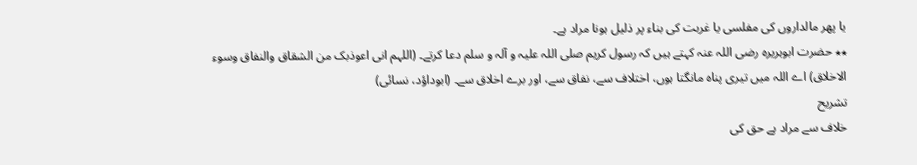یا پھر مالداروں کی مفلسی یا غربت کی بناء پر ذلیل ہونا مراد ہے۔
٭٭ حضرت ابوہریرہ رضی اللہ عنہ کہتے ہیں کہ رسول کریم صلی اللہ علیہ و آلہ و سلم دعا کرتے۔ (اللہم انی اعوذبک من الشقاق والنفاق وسوء الاخلاق) اے اللہ میں تیری پناہ مانگتا ہوں، اختلاف سے، نفاق سے، اور برے اخلاق سے۔ (ابوداؤد، نسائی)
تشریح
خلاف سے مراد ہے حق کی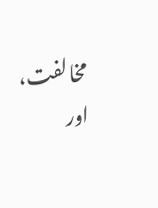مخالفت، اور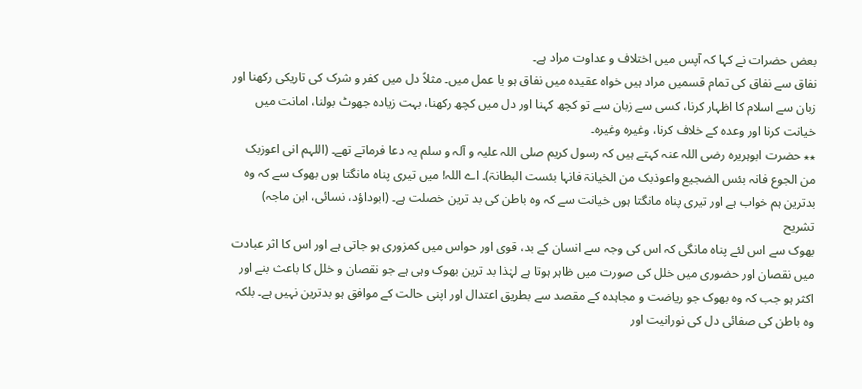بعض حضرات نے کہا کہ آپس میں اختلاف و عداوت مراد ہے۔
نفاق سے نفاق کی تمام قسمیں مراد ہیں خواہ عقیدہ میں نفاق ہو یا عمل میں۔ مثلاً دل میں کفر و شرک کی تاریکی رکھنا اور زبان سے اسلام کا اظہار کرنا، کسی سے زبان سے تو کچھ کہنا اور دل میں کچھ رکھنا، بہت زیادہ جھوٹ بولنا، امانت میں خیانت کرنا اور وعدہ کے خلاف کرنا، وغیرہ وغیرہ۔
٭٭ حضرت ابوہریرہ رضی اللہ عنہ کہتے ہیں کہ رسول کریم صلی اللہ علیہ و آلہ و سلم یہ دعا فرماتے تھے۔ (اللہم انی اعوزبک من الجوع فانہ بئس الضجیع واعوذبک من الخیانۃ فانہا بئست البطانۃ)۔ اے اللہ! میں تیری پناہ مانگتا ہوں بھوک سے کہ وہ بدترین ہم خواب ہے اور تیری پناہ مانگتا ہوں خیانت سے کہ وہ باطن کی بد ترین خصلت ہے۔ (ابوداؤد، نسائی، ابن ماجہ)
تشریح
بھوک سے اس لئے پناہ مانگی کہ اس کی وجہ سے انسان کے بد، قوی اور حواس میں کمزوری ہو جاتی ہے اور اس کا اثر عبادت میں نقصان اور حضوری میں خلل کی صورت میں ظاہر ہوتا ہے لہٰذا بد ترین بھوک وہی ہے جو نقصان و خلل کا باعث بنے اور اکثر ہو جب کہ وہ بھوک جو ریاضت و مجاہدہ کے مقصد سے بطریق اعتدال اور اپنی حالت کے موافق ہو بدترین نہیں ہے۔ بلکہ وہ باطن کی صفائی دل کی نورانیت اور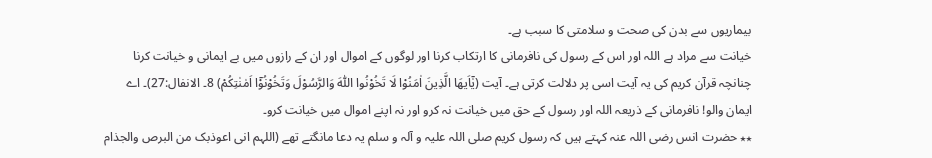بیماریوں سے بدن کی صحت و سلامتی کا سبب ہے۔
خیانت سے مراد ہے اللہ اور اس کے رسول کی نافرمانی کا ارتکاب کرنا اور لوگوں کے اموال اور ان کے رازوں میں بے ایمانی و خیانت کرنا چنانچہ قرآن کریم کی یہ آیت اسی پر دلالت کرتی ہے۔ آیت (یٰٓاَیھَا الَّذِینَ اٰمَنُوْا لَا تَخُوْنُوا اللّٰهَ وَالرَّسُوْلَ وَتَخُوْنُوْٓا اَمٰنٰتِكُمْ) 8۔ الانفال:27)۔ اے ایمان والو! نافرمانی کے ذریعہ اللہ اور رسول کے حق میں خیانت نہ کرو اور نہ اپنے اموال میں خیانت کرو۔
٭٭ حضرت انس رضی اللہ عنہ کہتے ہیں کہ رسول کریم صلی اللہ علیہ و آلہ و سلم یہ دعا مانگتے تھے (اللہم انی اعوذبک من البرص والجذام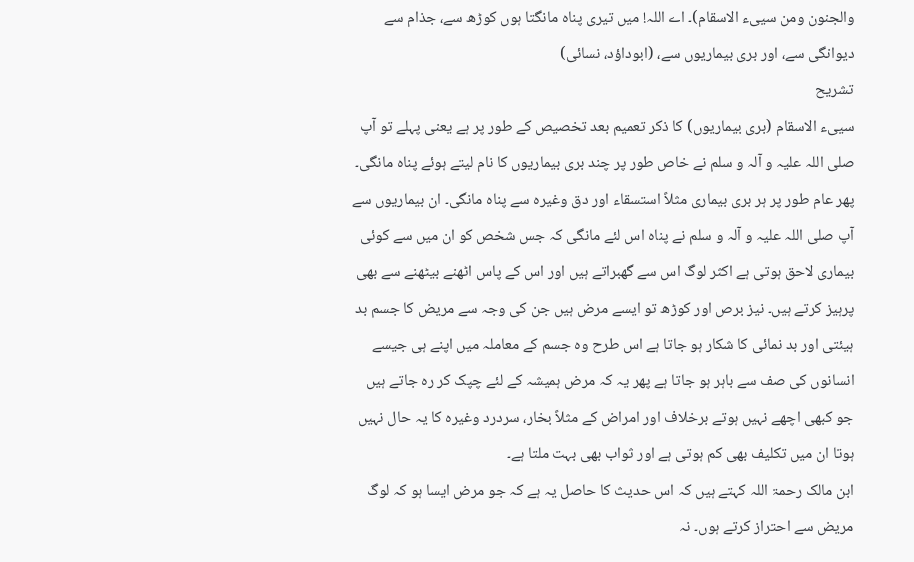والجنون ومن سییء الاسقام)۔ اے اللہ! میں تیری پناہ مانگتا ہوں کوڑھ سے، جذام سے دیوانگی سے، اور بری بیماریوں سے، (ابوداؤد، نسائی)
تشریح
سییء الاسقام (بری بیماریوں) کا ذکر تعمیم بعد تخصیص کے طور پر ہے یعنی پہلے تو آپ صلی اللہ علیہ و آلہ و سلم نے خاص طور پر چند بری بیماریوں کا نام لیتے ہوئے پناہ مانگی۔ پھر عام طور پر ہر بری بیماری مثلاً استسقاء اور دق وغیرہ سے پناہ مانگی۔ ان بیماریوں سے آپ صلی اللہ علیہ و آلہ و سلم نے پناہ اس لئے مانگی کہ جس شخص کو ان میں سے کوئی بیماری لاحق ہوتی ہے اکثر لوگ اس سے گھبراتے ہیں اور اس کے پاس اٹھنے بیٹھنے سے بھی پرہیز کرتے ہیں۔ نیز برص اور کوڑھ تو ایسے مرض ہیں جن کی وجہ سے مریض کا جسم بد ہیئتی اور بد نمائی کا شکار ہو جاتا ہے اس طرح وہ جسم کے معاملہ میں اپنے ہی جیسے انسانوں کی صف سے باہر ہو جاتا ہے پھر یہ کہ مرض ہمیشہ کے لئے چپک کر رہ جاتے ہیں جو کبھی اچھے نہیں ہوتے برخلاف اور امراض کے مثلاً بخار، سردرد وغیرہ کا یہ حال نہیں ہوتا ان میں تکلیف بھی کم ہوتی ہے اور ثواب بھی بہت ملتا ہے۔
ابن مالک رحمۃ اللہ کہتے ہیں کہ اس حدیث کا حاصل یہ ہے کہ جو مرض ایسا ہو کہ لوگ مریض سے احتراز کرتے ہوں۔ نہ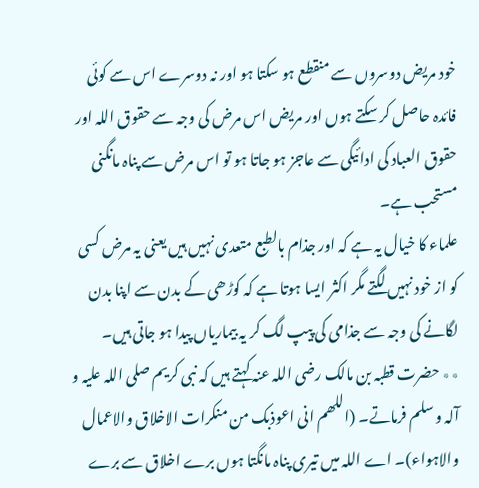خود مریض دوسروں سے منقطع ہو سکتا ہو اور نہ دوسرے اس سے کوئی فائدہ حاصل کر سکتے ہوں اور مریض اس مرض کی وجہ سے حقوق اللہ اور حقوق العباد کی ادائیگی سے عاجز ہو جاتا ہو تو اس مرض سے پناہ مانگنی مستحب ہے۔
علماء کا خیال یہ ہے کہ اور جذام بالطبع متعدی نہیں ہیں یعنی یہ مرض کسی کو از خود نہیں لگتے مگر اکثر ایسا ہوتا ہے کہ کوڑھی کے بدن سے اپنا بدن لگانے کی وجہ سے جذامی کی پیپ لگ کر یہ بیماریاں پیدا ہو جاتی ہیں۔
٭٭ حضرت قطبہ بن مالک رضی اللہ عنہ کہتے ہیں کہ نبی کریم صلی اللہ علیہ و آلہ و سلم فرماتے۔ (اللھم انی اعوذبک من منکرات الاخلاق والاعمال والاہواء)۔ اے اللہ میں تیری پناہ مانگتا ہوں برے اخلاق سے برے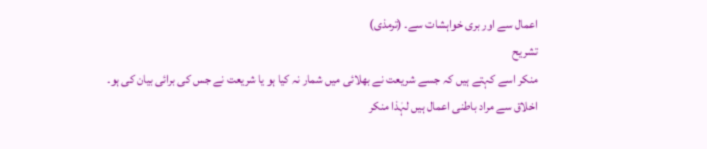اعمال سے اور بری خواہشات سے۔ (ترمذی)
تشریح
منکر اسے کہتے ہیں کہ جسے شریعت نے بھلائی میں شمار نہ کیا ہو یا شریعت نے جس کی برائی بیان کی ہو۔
اخلاق سے مراد باطنی اعمال ہیں لہٰذا منکر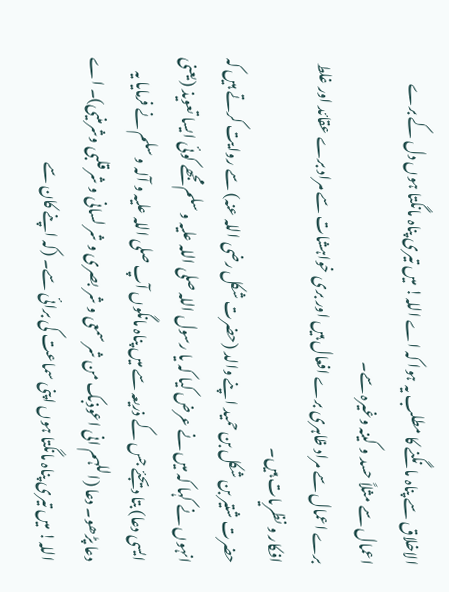الاخلاق سے پناہ مانگنے کا مطلب یہ ہوا کہ اے اللہ! میں تیری پناہ مانگتا ہوں دل کے برے اعمال سے مثلاً حسد و کینہ وغیرہ سے۔
برے اعمال سے مراد ظاہری برے افعال ہیں اور بری خواہشات سے مراد برے عقائد اور غلط افکار و نظریات ہیں۔
حضرت شتیر بن شکل بن حمید اپنے والد (حضرت شکل رضی اللہ عنہ) سے روایت کرتے ہیں کہ انہوں نے کہا کہ میں نے عرض کیا کہ یا رسول اللہ صلی اللہ علیہ و سلم مجھے کوئی ایسا تعویذ (یعنی ایسی دعا) بتا دیجئے جس کے ذریعہ سے میں پناہ مانگوں آپ صلی اللہ علیہ و آلہ و سلم نے فرمایا یہ دعا پڑھو۔ دعا (اللہم انی اعوذبک من شر سمعی و شر بصری و شر لسانی و شر قلبی وشرمنیی)۔ اے اللہ! میں تیری پناہ مانگتا ہوں اپنی سماعت کی برائی سے۔ (کہ اپنے کان سے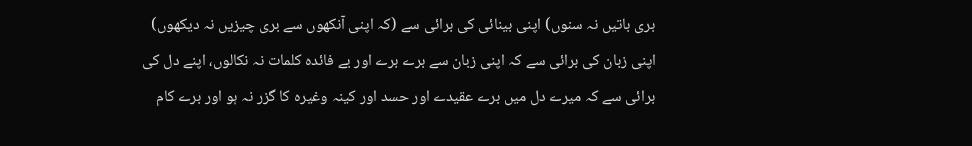بری باتیں نہ سنوں) اپنی بینائی کی برائی سے (کہ اپنی آنکھوں سے بری چیزیں نہ دیکھوں) اپنی زبان کی برائی سے کہ اپنی زبان سے برے برے اور بے فائدہ کلمات نہ نکالوں، اپنے دل کی برائی سے کہ میرے دل میں برے عقیدے اور حسد اور کینہ وغیرہ کا گزر نہ ہو اور برے کام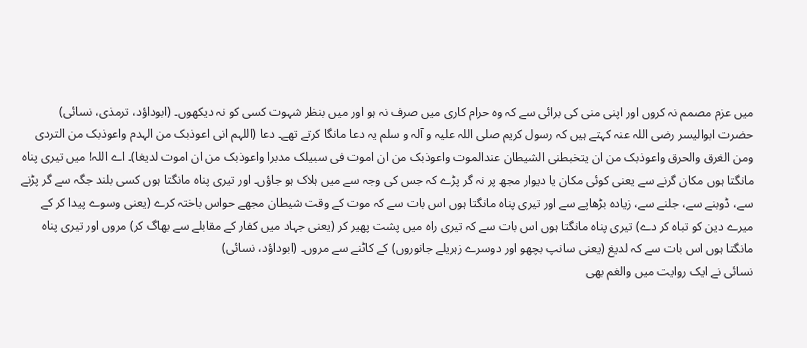میں عزم مصمم نہ کروں اور اپنی منی کی برائی سے کہ وہ حرام کاری میں صرف نہ ہو اور میں بنظر شہوت کسی کو نہ دیکھوں۔ (ابوداؤد، ترمذی، نسائی)
حضرت ابوالیسر رضی اللہ عنہ کہتے ہیں کہ رسول کریم صلی اللہ علیہ و آلہ و سلم یہ دعا مانگا کرتے تھے۔ دعا (اللہم انی اعوذبک من الہدم واعوذبک من التردی ومن الغرق والحرق واعوذبک من ان یتخبطنی الشیطان عندالموت واعوذبک من ان اموت فی سبیلک مدبرا واعوذبک من ان اموت لدیغا)۔ اے اللہ! میں تیری پناہ مانگتا ہوں مکان گرنے سے یعنی کوئی مکان یا دیوار مجھ پر نہ گر پڑے کہ جس کی وجہ سے میں ہلاک ہو جاؤں۔ اور تیری پناہ مانگتا ہوں کسی بلند جگہ سے گر پڑنے سے، ڈوبنے سے، جلنے سے، زیادہ بڑھاپے سے اور تیری پناہ مانگتا ہوں اس بات سے کہ موت کے وقت شیطان مجھے حواس باختہ کرے (یعنی وسوے پیدا کر کے میرے دین کو تباہ کر دے) تیری پناہ مانگتا ہوں اس بات سے کہ تیری راہ میں پشت پھیر کر (یعنی جہاد میں کفار کے مقابلے سے بھاگ کر) مروں اور تیری پناہ مانگتا ہوں اس بات سے کہ لدیغ (یعنی سانپ بچھو اور دوسرے زہریلے جانوروں) کے کاٹنے سے مروں۔ (ابوداؤد، نسائی)
نسائی نے ایک روایت میں والغم بھی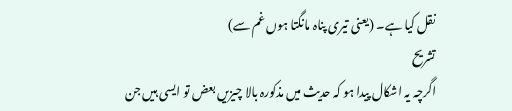نقل کیا ہے۔ (یعنی تیری پناہ مانگتا ہوں غم سے)
تشریح
اگرچہ یہ اشکال پیدا ہو کہ حدیث میں مذکورہ بالا چیزیں بعض تو ایسی ہیں جن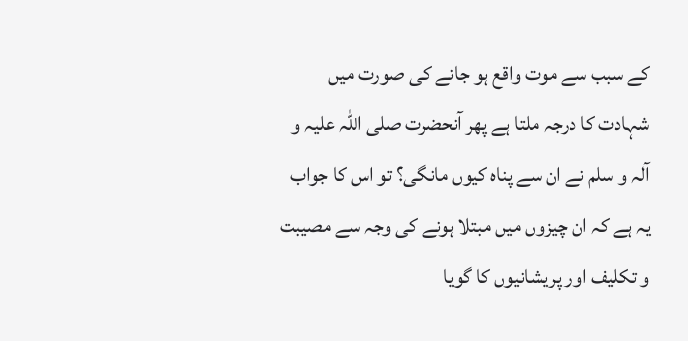کے سبب سے موت واقع ہو جانے کی صورت میں شہادت کا درجہ ملتا ہے پھر آنحضرت صلی اللہ علیہ و آلہ و سلم نے ان سے پناہ کیوں مانگی؟ تو اس کا جواب یہ ہے کہ ان چیزوں میں مبتلا ہونے کی وجہ سے مصیبت و تکلیف اور پریشانیوں کا گویا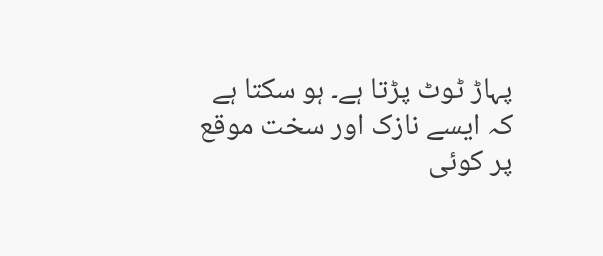پہاڑ ٹوٹ پڑتا ہے۔ ہو سکتا ہے کہ ایسے نازک اور سخت موقع پر کوئی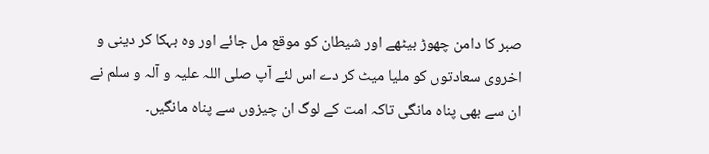صبر کا دامن چھوڑ بیٹھے اور شیطان کو موقع مل جائے اور وہ بہکا کر دینی و اخروی سعادتوں کو ملیا میٹ کر دے اس لئے آپ صلی اللہ علیہ و آلہ و سلم نے ان سے بھی پناہ مانگی تاکہ امت کے لوگ ان چیزوں سے پناہ مانگیں۔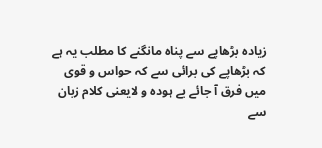زیادہ بڑھاپے سے پناہ مانگنے کا مطلب یہ ہے کہ بڑھاپے کی برائی سے کہ حواس و قوی میں فرق آ جائے بے ہودہ و لایعنی کلام زبان سے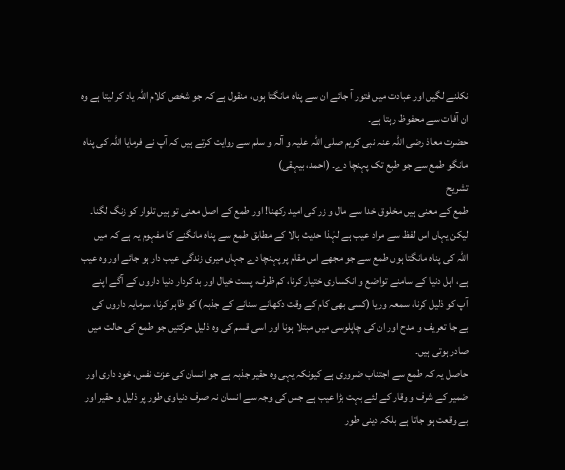نکلنے لگیں اور عبادت میں فتور آ جائے ان سے پناہ مانگتا ہوں، منقول ہے کہ جو شخص کلام اللہ یاد کر لیتا ہے وہ ان آفات سے محفوظ رہتا ہے۔
حضرت معاذ رضی اللہ عنہ نبی کریم صلی اللہ علیہ و آلہ و سلم سے روایت کرتے ہیں کہ آپ نے فرمایا اللہ کی پناہ مانگو طمع سے جو طبع تک پہنچا دے۔ (احمد، بیہقی)
تشریح
طمع کے معنی ہیں مخلوق خدا سے مال و زر کی امید رکھنا! اور طمع کے اصل معنی تو ہیں تلوار کو زنگ لگنا۔ لیکن یہاں اس لفظ سے مراد عیب ہے لہٰذا حدیث بالا کے مطابق طمع سے پناہ مانگنے کا مفہوم یہ ہے کہ میں اللہ کی پناہ مانگتا ہوں طمع سے جو مجھے اس مقام پر پہنچا دے جہاں میری زندگی عیب دار ہو جائے اور وہ عیب ہے، اہل دنیا کے سامنے تواضع و انکساری ختیار کرنا، کم ظرف، پست خیال اور بد کردار دنیا داروں کے آگے اپنے آپ کو ذلیل کرنا، سمعہ وریا (کسی بھی کام کے وقت دکھانے سنانے کے جذبہ) کو ظاہر کرنا، سرمایہ داروں کی بے جا تعریف و مدح اور ان کی چاپلوسی میں مبتلا ہونا اور اسی قسم کی وہ ذلیل حرکتیں جو طمع کی حالت میں صادر ہوتی ہیں۔
حاصل یہ کہ طمع سے اجتناب ضروری ہے کیونکہ یہی وہ حقیر جذبہ ہے جو انسان کی عزت نفس، خود داری اور ضمیر کے شرف و وقار کے لئے بہت بڑا عیب ہے جس کی وجہ سے انسان نہ صرف دنیاوی طور پر ذلیل و حقیر اور بے وقعت ہو جاتا ہے بلکہ دینی طور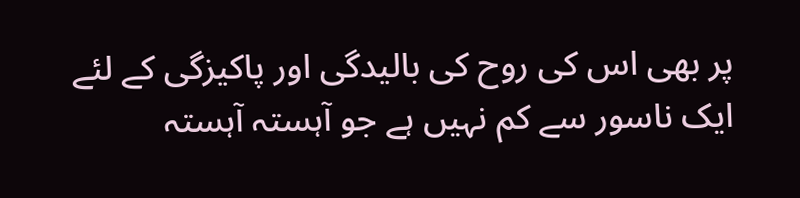پر بھی اس کی روح کی بالیدگی اور پاکیزگی کے لئے ایک ناسور سے کم نہیں ہے جو آہستہ آہستہ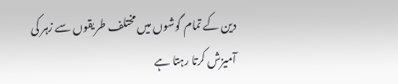دین کے تمام گوشوں میں مختلف طریقوں سے زہر کی آمیزش کرتا رہتا ہے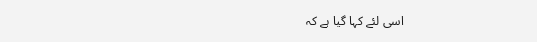اسی لئے کہا گیا ہے کہ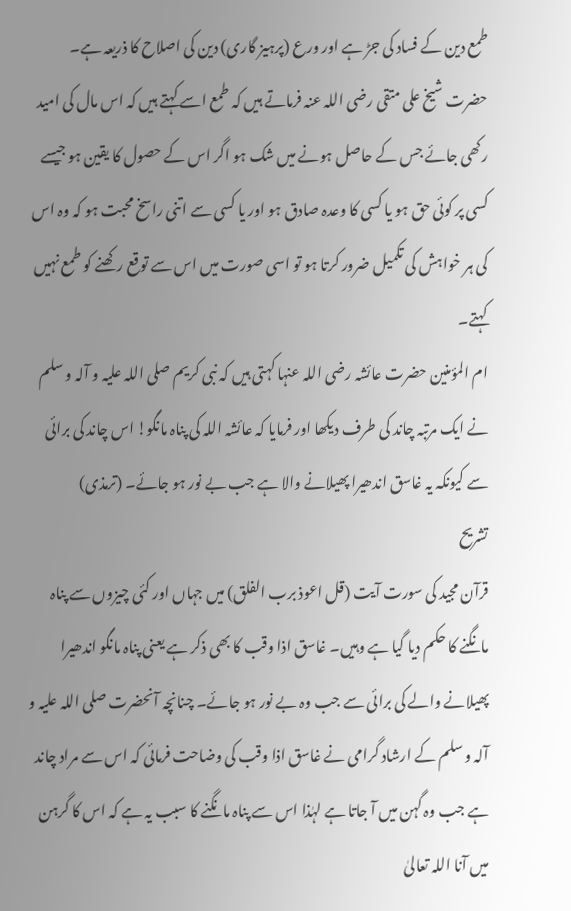طمع دین کے فساد کی جڑ ہے اور ورع (پرہیز گاری) دین کی اصلاح کا ذریعہ ہے۔
حضرت شیخ علی متقی رضی اللہ عنہ فرماتے ہیں کہ طمع اسے کہتے ہیں کہ اس مال کی امید رکھی جائے جس کے حاصل ہونے میں شک ہو اگر اس کے حصول کا یقین ہو جیسے کسی پر کوئی حق ہو یا کسی کا وعدہ صادق ہو اور یا کسی سے اتنی راسخ محبت ہو کہ وہ اس کی ہر خواہش کی تکمیل ضرور کرتا ہو تو اسی صورت میں اس سے توقع رکھنے کو طمع نہیں کہتے۔
ام المؤمنین حضرت عائشہ رضی اللہ عنہا کہتی ہیں کہ نبی کریم صلی اللہ علیہ و آلہ و سلم نے ایک مرتبہ چاند کی طرف دیکھا اور فرمایا کہ عائشہ اللہ کی پناہ مانگو! اس چاند کی برائی سے کیونکہ یہ غاسق اندھیرا پھیلانے والا ہے جب بے نور ہو جائے۔ (ترمذی)
تشریح
قرآن مجید کی سورت آیت (قل اعوذ برب الفلق) میں جہاں اور کئی چیزوں سے پناہ مانگنے کا حکم دیا گیا ہے وہیں۔ غاسق اذا وقب کا بھی ذکر ہے یعنی پناہ مانگو اندھیرا پھیلانے والے کی برائی سے جب وہ بے نور ہو جائے۔ چنانچہ آنحضرت صلی اللہ علیہ و آلہ و سلم کے ارشاد گرامی نے غاسق اذا وقب کی وضاحت فرمائی کہ اس سے مراد چاند ہے جب وہ گہن میں آ جاتا ہے لہٰذا اس سے پناہ مانگنے کا سبب یہ ہے کہ اس کا گرہن میں آنا اللہ تعالیٰ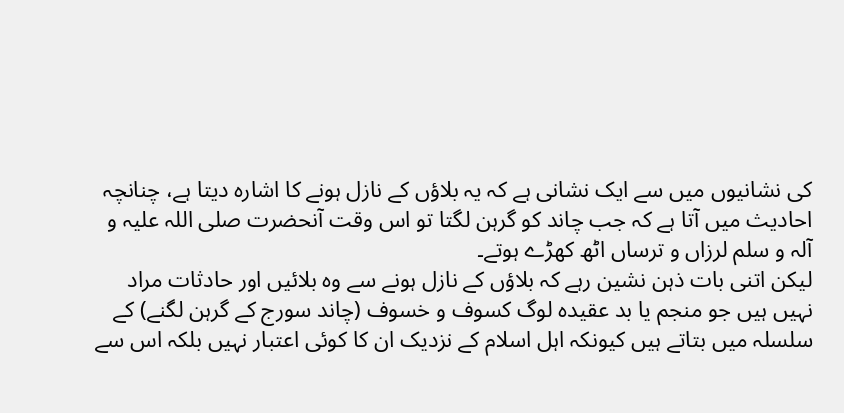کی نشانیوں میں سے ایک نشانی ہے کہ یہ بلاؤں کے نازل ہونے کا اشارہ دیتا ہے، چنانچہ احادیث میں آتا ہے کہ جب چاند کو گرہن لگتا تو اس وقت آنحضرت صلی اللہ علیہ و آلہ و سلم لرزاں و ترساں اٹھ کھڑے ہوتے۔
لیکن اتنی بات ذہن نشین رہے کہ بلاؤں کے نازل ہونے سے وہ بلائیں اور حادثات مراد نہیں ہیں جو منجم یا بد عقیدہ لوگ کسوف و خسوف (چاند سورج کے گرہن لگنے) کے سلسلہ میں بتاتے ہیں کیونکہ اہل اسلام کے نزدیک ان کا کوئی اعتبار نہیں بلکہ اس سے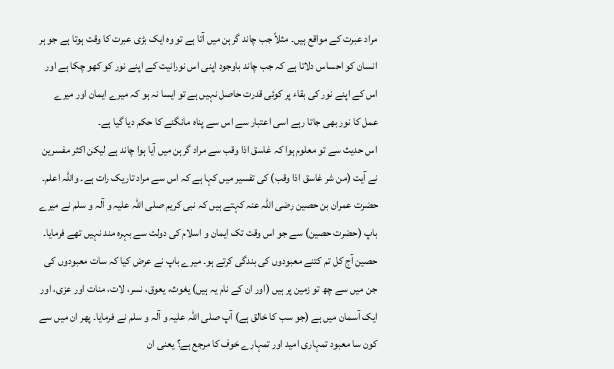مراد عبرت کے مواقع ہیں۔ مثلاً جب چاند گرہن میں آتا ہے تو وہ ایک بڑی عبرت کا وقت ہوتا ہے جو ہر انسان کو احساس دلاتا ہے کہ جب چاند باوجود اپنی اس نورانیت کے اپنے نور کو کھو چکا ہے اور اس کے اپنے نور کی بقاء پر کوئی قدرت حاصل نہیں ہے تو ایسا نہ ہو کہ میرے ایمان اور میرے عمل کا نور بھی جاتا رہے اسی اعتبار سے اس سے پناہ مانگنے کا حکم دیا گیا ہے۔
اس حدیث سے تو معلوم ہوا کہ غاسق اذا وقب سے مراد گرہن میں آیا ہوا چاند ہے لیکن اکثر مفسرین نے آیت (من شر غاسق اذا وقب) کی تفسیر میں کہا ہے کہ اس سے مراد تاریک رات ہے۔ واللہ اعلم۔
حضرت عمران بن حصین رضی اللہ عنہ کہتے ہیں کہ نبی کریم صلی اللہ علیہ و آلہ و سلم نے میرے باپ (حضرت حصین) سے جو اس وقت تک ایمان و اسلام کی دولت سے بہرہ مند نہیں تھے فرمایا۔ حصین آج کل تم کتنے معبودوں کی بندگی کرتے ہو۔ میرے باپ نے عرض کیا کہ سات معبودوں کی جن میں سے چھ تو زمین پر ہیں (اور ان کے نام یہ ہیں) یغوث، یعوق، نسر، لات، منات اور عزی، اور ایک آسمان میں ہے (جو سب کا خالق ہے) آپ صلی اللہ علیہ و آلہ و سلم نے فرمایا۔ پھر ان میں سے کون سا معبود تمہاری امید اور تمہارے خوف کا مرجع ہے؟ یعنی ان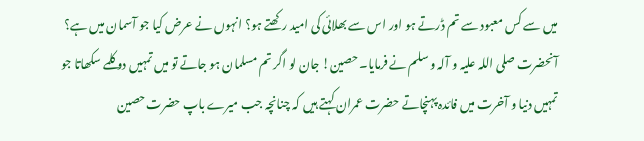میں سے کس معبود سے تم ڈرتے ہو اور اس سے بھلائی کی امید رکھتے ہو؟ انہوں نے عرض کیا جو آسمان میں ہے؟ آنحضرت صلی اللہ علیہ و آلہ و سلم نے فرمایا۔ حصین! جان لو اگر تم مسلمان ہو جاتے تو میں تمہیں دو کلمے سکھاتا جو تمہیں دنیا و آخرت میں فائدہ پہنچاتے حضرت عمران کہتے ہیں کہ چنانچہ جب میرے باپ حضرت حصین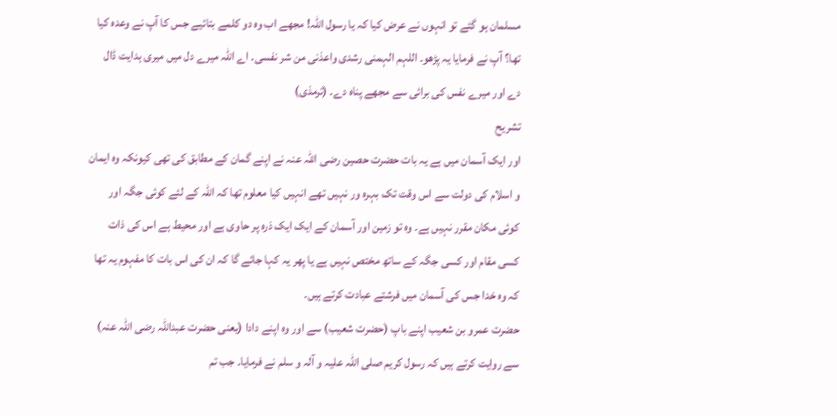مسلمان ہو گئے تو انہوں نے عرض کیا کہ یا رسول اللہ! مجھے اب وہ دو کلمے بتائیے جس کا آپ نے وعدہ کیا تھا؟ آپ نے فرمایا یہ پڑھو۔ اللہم الہمنی رشدی واعذنی من شر نفسی۔ اے اللہ میرے دل میں میری ہدایت ڈال دے اور میرے نفس کی برائی سے مجھے پناہ دے۔ (ترمذی)
تشریح
اور ایک آسمان میں ہے یہ بات حضرت حصین رضی اللہ عنہ نے اپنے گمان کے مطابق کی تھی کیونکہ وہ ایمان و اسلام کی دولت سے اس وقت تک بہرہ ور نہیں تھے انہیں کیا معلوم تھا کہ اللہ کے لئے کوئی جگہ اور کوئی مکان مقرر نہیں ہے۔ وہ تو زمین اور آسمان کے ایک ایک ذرہ پر حاوی ہے اور محیط ہے اس کی ذات کسی مقام اور کسی جگہ کے ساتھ مختص نہیں ہے یا پھر یہ کہا جائے گا کہ ان کی اس بات کا مفہوم یہ تھا کہ وہ خدا جس کی آسمان میں فرشتے عبادت کرتے ہیں۔
حضرت عمرو بن شعیب اپنے باپ (حضرت شعیب) سے اور وہ اپنے دادا (یعنی حضرت عبداللہ رضی اللہ عنہ) سے روایت کرتے ہیں کہ رسول کریم صلی اللہ علیہ و آلہ و سلم نے فرمایا۔ جب تم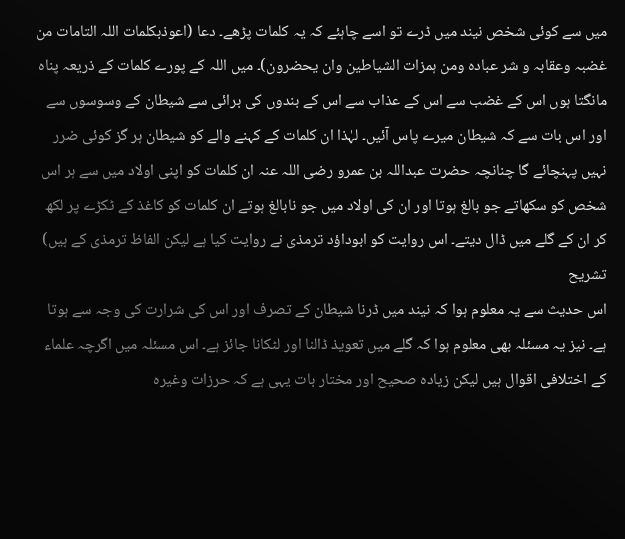میں سے کوئی شخص نیند میں ڈرے تو اسے چاہئے کہ یہ کلمات پڑھے۔ دعا (اعوذبکلمات اللہ التامات من غضبہ وعقابہ و شر عبادہ ومن ہمزات الشیاطین وان یحضرون)۔ میں اللہ کے پورے کلمات کے ذریعہ پناہ مانگتا ہوں اس کے غضب سے اس کے عذاب سے اس کے بندوں کی برائی سے شیطان کے وسوسوں سے اور اس بات سے کہ شیطان میرے پاس آئیں۔ لہٰذا ان کلمات کے کہنے والے کو شیطان ہر گز کوئی ضرر نہیں پہنچائے گا چنانچہ حضرت عبداللہ بن عمرو رضی اللہ عنہ ان کلمات کو اپنی اولاد میں سے ہر اس شخص کو سکھاتے جو بالغ ہوتا اور ان کی اولاد میں جو نابالغ ہوتے ان کلمات کو کاغذ کے ٹکڑے پر لکھ کر ان کے گلے میں ڈال دیتے۔ اس روایت کو ابوداؤد ترمذی نے روایت کیا ہے لیکن الفاظ ترمذی کے ہیں)
تشریح
اس حدیث سے یہ معلوم ہوا کہ نیند میں ڈرنا شیطان کے تصرف اور اس کی شرارت کی وجہ سے ہوتا ہے۔ نیز یہ مسئلہ بھی معلوم ہوا کہ گلے میں تعویذ ڈالنا اور لٹکانا جائز ہے۔ اس مسئلہ میں اگرچہ علماء کے اختلافی اقوال ہیں لیکن زیادہ صحیح اور مختار بات یہی ہے کہ حرزات وغیرہ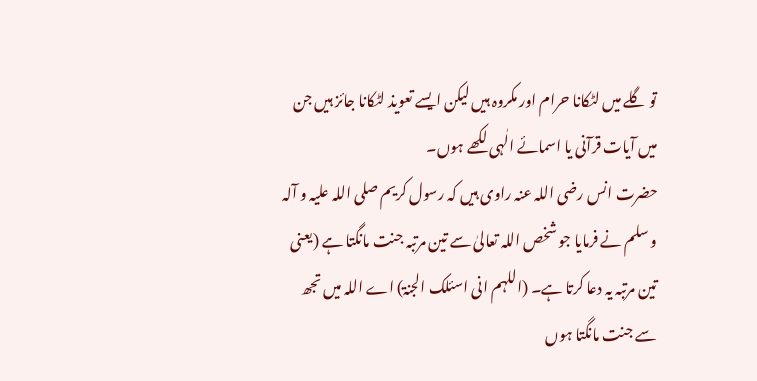تو گلے میں لٹکانا حرام اور مکروہ ہیں لیکن ایسے تعویذ لٹکانا جائز ہیں جن میں آیات قرآنی یا اسمائے الٰہی لکھے ہوں۔
حضرت انس رضی اللہ عنہ راوی ہیں کہ رسول کریم صلی اللہ علیہ و آلہ و سلم نے فرمایا جو شخص اللہ تعالیٰ سے تین مرتبہ جنت مانگتا ہے (یعنی تین مرتبہ یہ دعا کرتا ہے۔ (اللہم انی اسئلک الجنۃ) اے اللہ میں تجھ سے جنت مانگتا ہوں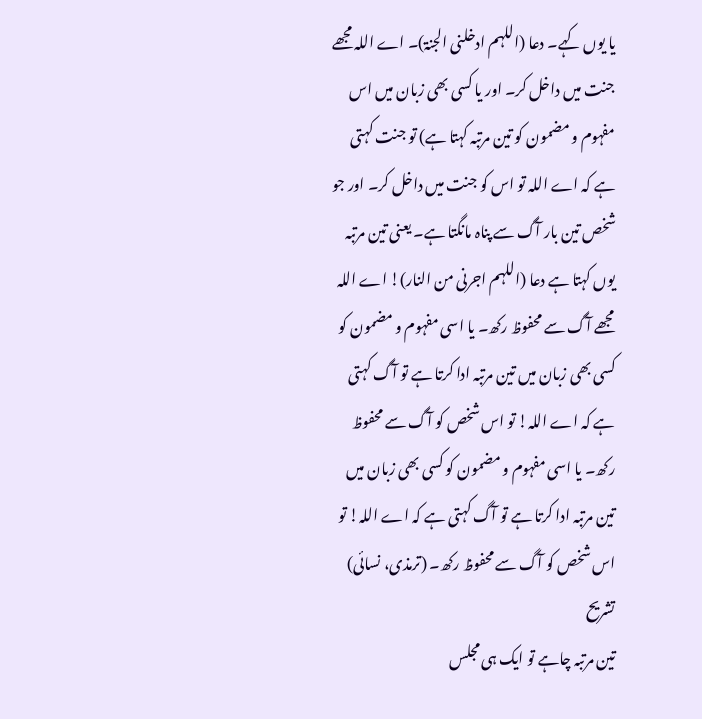یا یوں کہے۔ دعا (اللہم ادخلنی الجنۃ)۔ اے اللہ مجھے جنت میں داخل کر۔ اور یا کسی بھی زبان میں اس مفہوم و مضمون کو تین مرتبہ کہتا ہے) تو جنت کہتی ہے کہ اے اللہ تو اس کو جنت میں داخل کر۔ اور جو شخص تین بار آگ سے پناہ مانگتا ہے۔ یعنی تین مرتبہ یوں کہتا ہے دعا (اللہم اجرنی من النار)! اے اللہ مجھے آگ سے محفوظ رکھ۔ یا اسی مفہوم و مضمون کو کسی بھی زبان میں تین مرتبہ ادا کرتا ہے تو آگ کہتی ہے کہ اے اللہ! تو اس شخص کو آگ سے محفوظ رکھ۔ یا اسی مفہوم و مضمون کو کسی بھی زبان میں تین مرتبہ ادا کرتا ہے تو آگ کہتی ہے کہ اے اللہ! تو اس شخص کو آگ سے محفوظ رکھ۔ (ترمذی، نسائی)
تشریح
تین مرتبہ چاہے تو ایک ہی مجلس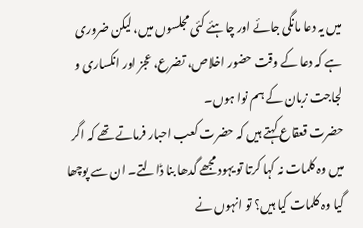میں یہ دعا مانگی جائے اور چاہئے کئی مجلسوں میں، لیکن ضروری ہے کہ دعا کے وقت حضور اخلاص، تضرع، عجز اور انکساری و لجاجت زبان کے ہم نوا ہوں۔
حضرت قعقاع کہتے ہیں کہ حضرت کعب احبار فرماتے تھے کہ اگر میں وہ کلمات نہ کہا کرتا تو یہود مجھے گدھا بنا ڈالتے۔ ان سے پوچھا گیا وہ کلمات کیا ہیں؟ تو انہوں نے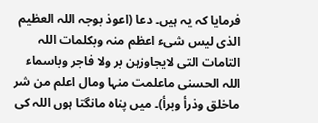فرمایا کہ یہ ہیں۔ دعا (اعوذ بوجہ اللہ العظیم الذی لیس شیء اعظم منہ وبکلمات اللہ التامات التی لایجاوزہن بر ولا فاجر وباسماء اللہ الحسنی ماعلمت منہا ومال اعلم من شر ماخلق وذرأ وبرأ)۔ میں پناہ مانگتا ہوں اللہ کی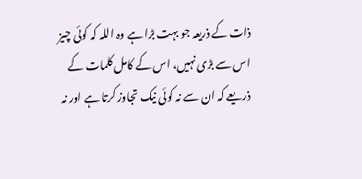ذات کے ذریعہ جو بہت بڑا ہے وہ اللہ کہ کوئی چیز اس سے بڑی نہیں، اس کے کامل کلمات کے ذریعے کہ ان سے نہ کوئی نیک تجاوز کرتا ہے اور نہ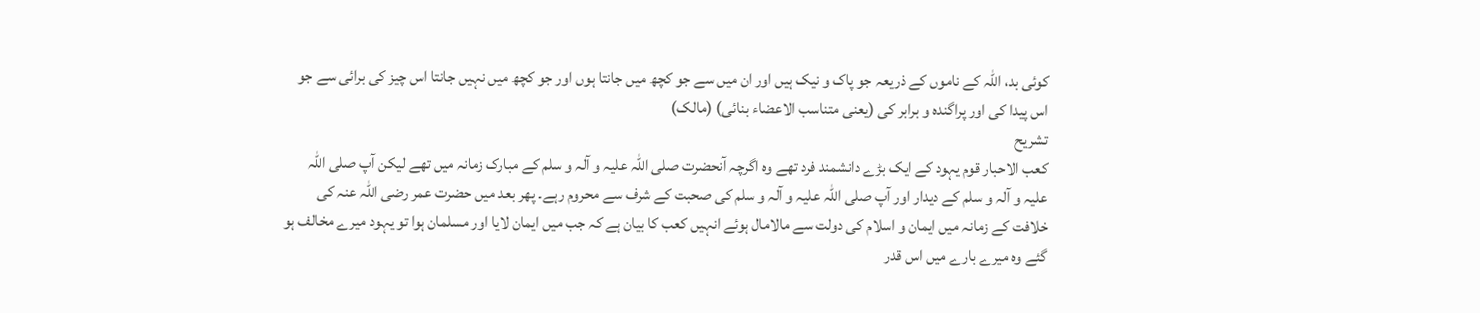کوئی بد، اللہ کے ناموں کے ذریعہ جو پاک و نیک ہیں اور ان میں سے جو کچھ میں جانتا ہوں اور جو کچھ میں نہیں جانتا اس چیز کی برائی سے جو اس پیدا کی اور پراگندہ و برابر کی (یعنی متناسب الاعضاء بنائی) (مالک)
تشریح
کعب الاحبار قوم یہود کے ایک بڑے دانشمند فرد تھے وہ اگرچہ آنحضرت صلی اللہ علیہ و آلہ و سلم کے مبارک زمانہ میں تھے لیکن آپ صلی اللہ علیہ و آلہ و سلم کے دیدار اور آپ صلی اللہ علیہ و آلہ و سلم کی صحبت کے شرف سے محروم رہے۔ پھر بعد میں حضرت عمر رضی اللہ عنہ کی خلافت کے زمانہ میں ایمان و اسلام کی دولت سے مالامال ہوئے انہیں کعب کا بیان ہے کہ جب میں ایمان لایا اور مسلمان ہوا تو یہود میرے مخالف ہو گئے وہ میرے بارے میں اس قدر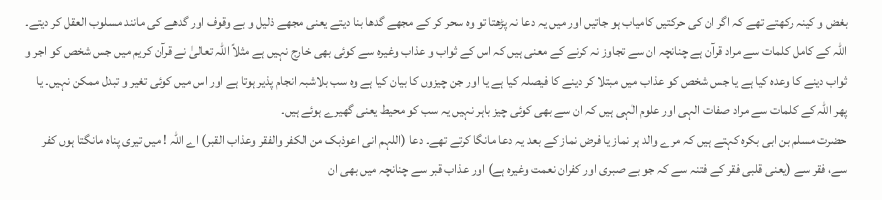بغض و کینہ رکھتے تھے کہ اگر ان کی حرکتیں کامیاب ہو جاتیں اور میں یہ دعا نہ پڑھتا تو وہ سحر کر کے مجھے گدھا بنا دیتے یعنی مجھے ذلیل و بے وقوف اور گدھے کی مانند مسلوب العقل کر دیتے۔
اللہ کے کامل کلمات سے مراد قرآن ہے چنانچہ ان سے تجاوز نہ کرنے کے معنی ہیں کہ اس کے ثواب و عذاب وغیرہ سے کوئی بھی خارج نہیں ہے مثلاً اللہ تعالیٰ نے قرآن کریم میں جس شخص کو اجر و ثواب دینے کا وعدہ کیا ہے یا جس شخص کو عذاب میں مبتلا کر دینے کا فیصلہ کیا ہے یا اور جن چیزوں کا بیان کیا ہے وہ سب بلاشبہ انجام پذیر ہوتا ہے اور اس میں کوئی تغیر و تبدل ممکن نہیں۔ یا پھر اللہ کے کلمات سے مراد صفات الہی اور علوم الٰہی ہیں کہ ان سے بھی کوئی چیز باہر نہیں یہ سب کو محیط یعنی گھیرے ہوئے ہیں۔
حضرت مسلم بن ابی بکرہ کہتے ہیں کہ مرے والد ہر نماز یا فرض نماز کے بعد یہ دعا مانگا کرتے تھے۔ دعا (اللہم انی اعوذبک من الکفر والفقر وعذاب القبر) اے اللہ ! میں تیری پناہ مانگتا ہوں کفر سے، فقر سے (یعنی قلبی فقر کے فتنہ سے کہ جو بے صبری اور کفران نعمت وغیرہ ہے) اور عذاب قبر سے چنانچہ میں بھی ان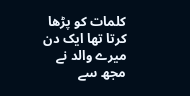کلمات کو پڑھا کرتا تھا ایک دن میرے والد نے مجھ سے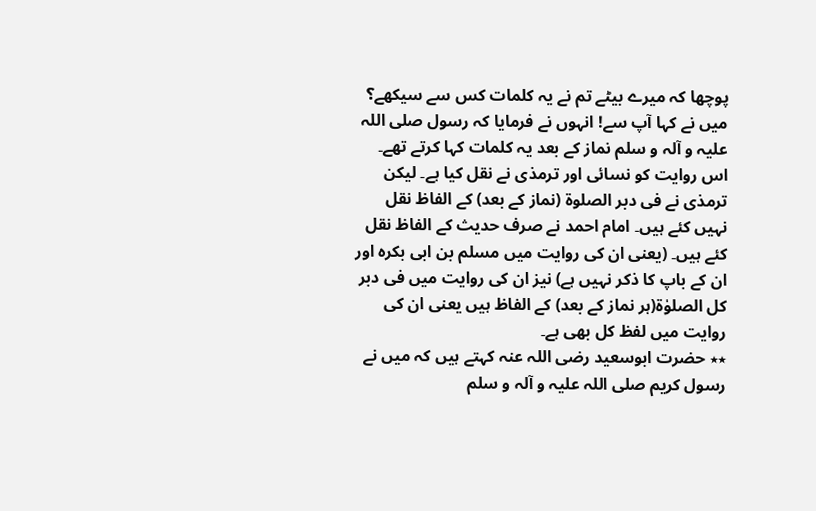پوچھا کہ میرے بیٹے تم نے یہ کلمات کس سے سیکھے؟ میں نے کہا آپ سے! انہوں نے فرمایا کہ رسول صلی اللہ علیہ و آلہ و سلم نماز کے بعد یہ کلمات کہا کرتے تھے۔ اس روایت کو نسائی اور ترمذی نے نقل کیا ہے۔ لیکن ترمذی نے فی دبر الصلوۃ (نماز کے بعد) کے الفاظ نقل نہیں کئے ہیں۔ امام احمد نے صرف حدیث کے الفاظ نقل کئے ہیں۔ (یعنی ان کی روایت میں مسلم بن ابی بکرہ اور ان کے باپ کا ذکر نہیں ہے) نیز ان کی روایت میں فی دبر کل الصلوٰۃ(ہر نماز کے بعد) کے الفاظ ہیں یعنی ان کی روایت میں لفظ کل بھی ہے۔
٭٭ حضرت ابوسعید رضی اللہ عنہ کہتے ہیں کہ میں نے رسول کریم صلی اللہ علیہ و آلہ و سلم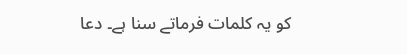کو یہ کلمات فرماتے سنا ہے۔ دعا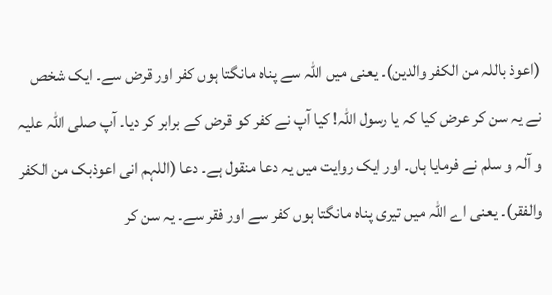(اعوذ باللہ من الکفر والدین)۔ یعنی میں اللہ سے پناہ مانگتا ہوں کفر اور قرض سے۔ ایک شخص نے یہ سن کر عرض کیا کہ یا رسول اللہ! کیا آپ نے کفر کو قرض کے برابر کر دیا۔ آپ صلی اللہ علیہ و آلہ و سلم نے فرمایا ہاں۔ اور ایک روایت میں یہ دعا منقول ہے۔ دعا (اللہم انی اعوذبک من الکفر والفقر)۔ یعنی اے اللہ میں تیری پناہ مانگتا ہوں کفر سے اور فقر سے۔ یہ سن کر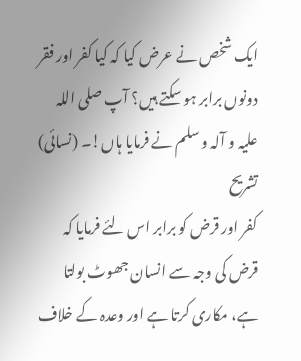ایک شخص نے عرض کیا کہ کیا کفر اور فقر دونوں برابر ہو سکتے ہیں؟ آپ صلی اللہ علیہ و آلہ و سلم نے فرمایا ہاں!۔ (نسائی)
تشریح
کفر اور قرض کو برابر اس لئے فرمایا کہ قرض کی وجہ سے انسان جھوٹ بولتا ہے، مکاری کرتا ہے اور وعدہ کے خلاف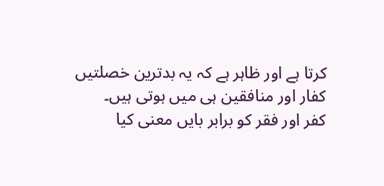کرتا ہے اور ظاہر ہے کہ یہ بدترین خصلتیں کفار اور منافقین ہی میں ہوتی ہیں۔
کفر اور فقر کو برابر بایں معنی کیا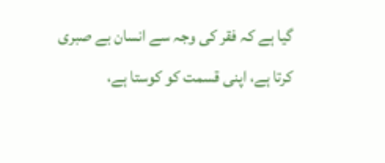گیا ہے کہ فقر کی وجہ سے انسان بے صبری کرتا ہے، اپنی قسمت کو کوستا ہے،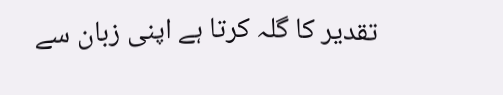تقدیر کا گلہ کرتا ہے اپنی زبان سے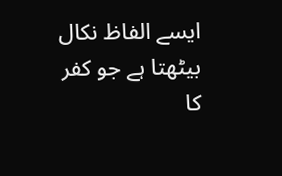ایسے الفاظ نکال بیٹھتا ہے جو کفر کا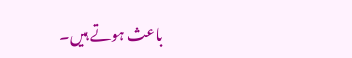باعث ہوتے ہیں۔